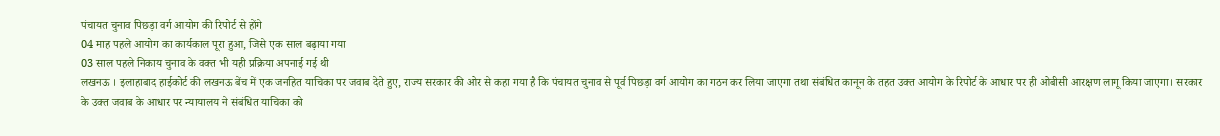पंचायत चुनाव पिछड़ा वर्ग आयोग की रिपोर्ट से होंगे
04 माह पहले आयोग का कार्यकाल पूरा हुआ, जिसे एक साल बढ़ाया गया
03 साल पहले निकाय चुनाव के वक्त भी यही प्रक्रिया अपनाई गई थी
लखनऊ । इलाहाबाद हाईकोर्ट की लखनऊ बेंच में एक जनहित याचिका पर जवाब देते हुए, राज्य सरकार की ओर से कहा गया है कि पंचायत चुनाव से पूर्व पिछड़ा वर्ग आयोग का गठन कर लिया जाएगा तथा संबंधित कानून के तहत उक्त आयोग के रिपोर्ट के आधार पर ही ओबीसी आरक्षण लागू किया जाएगा। सरकार के उक्त जवाब के आधार पर न्यायालय ने संबंधित याचिका को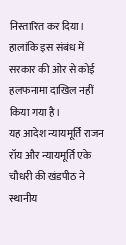निस्तारित कर दिया। हालांकि इस संबंध में सरकार की ओर से कोई हलफनामा दाखिल नहीं किया गया है।
यह आदेश न्यायमूर्ति राजन रॉय और न्यायमूर्ति एके चौधरी की खंडपीठ ने स्थानीय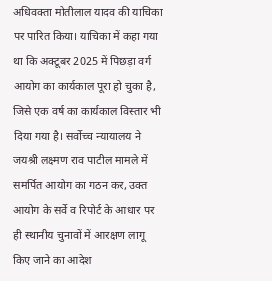अधिवक्ता मोतीलाल यादव की याचिका पर पारित किया। याचिका में कहा गया था कि अक्टूबर 2025 में पिछड़ा वर्ग आयोग का कार्यकाल पूरा हो चुका है, जिसे एक वर्ष का कार्यकाल विस्तार भी दिया गया है। सर्वोच्च न्यायालय ने जयश्री लक्ष्मण राव पाटील मामले में समर्पित आयोग का गठन कर, उक्त आयोग के सर्वे व रिपोर्ट के आधार पर ही स्थानीय चुनावों में आरक्षण लागू किए जाने का आदेश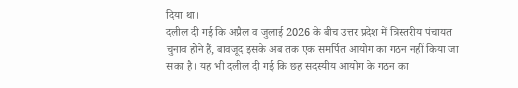दिया था।
दलील दी गई कि अप्रैल व जुलाई 2026 के बीच उत्तर प्रदेश में त्रिस्तरीय पंचायत चुनाव होने हैं, बावजूद इसके अब तक एक समर्पित आयोग का गठन नहीं किया जा सका है। यह भी दलील दी गई कि छह सदस्यीय आयोग के गठन का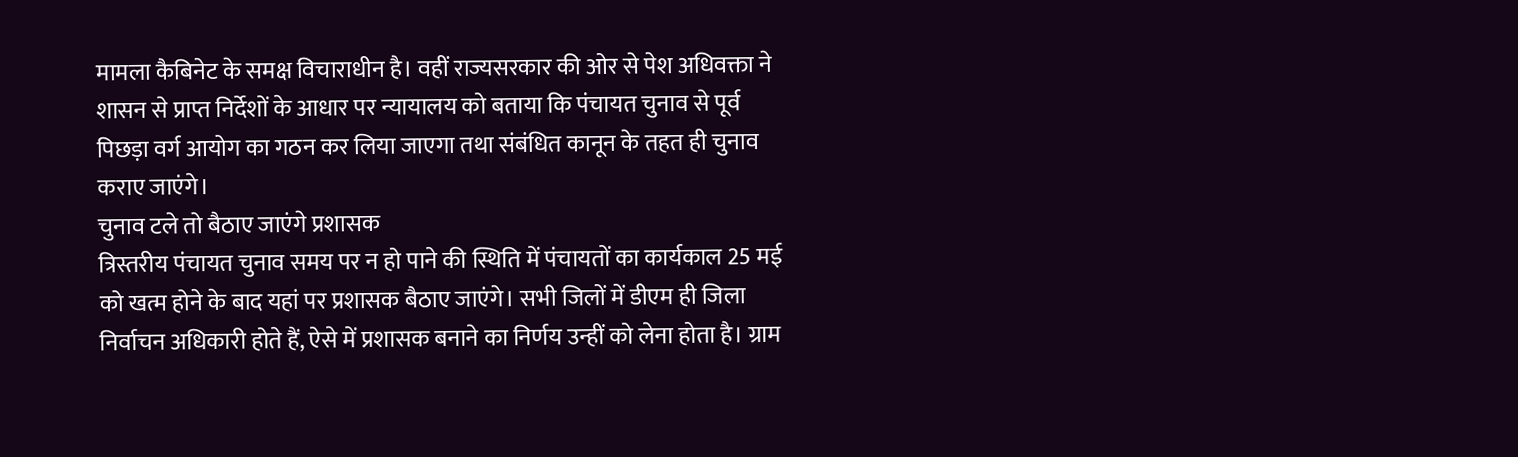मामला कैबिनेट के समक्ष विचाराधीन है। वहीं राज्यसरकार की ओर से पेश अधिवक्ता ने शासन से प्राप्त निर्देशों के आधार पर न्यायालय को बताया कि पंचायत चुनाव से पूर्व पिछड़ा वर्ग आयोग का गठन कर लिया जाएगा तथा संबंधित कानून के तहत ही चुनाव कराए जाएंगे।
चुनाव टले तो बैठाए जाएंगे प्रशासक
त्रिस्तरीय पंचायत चुनाव समय पर न हो पाने की स्थिति में पंचायतों का कार्यकाल 25 मई को खत्म होने के बाद यहां पर प्रशासक बैठाए जाएंगे। सभी जिलों में डीएम ही जिला निर्वाचन अधिकारी होते हैं, ऐसे में प्रशासक बनाने का निर्णय उन्हीं को लेना होता है। ग्राम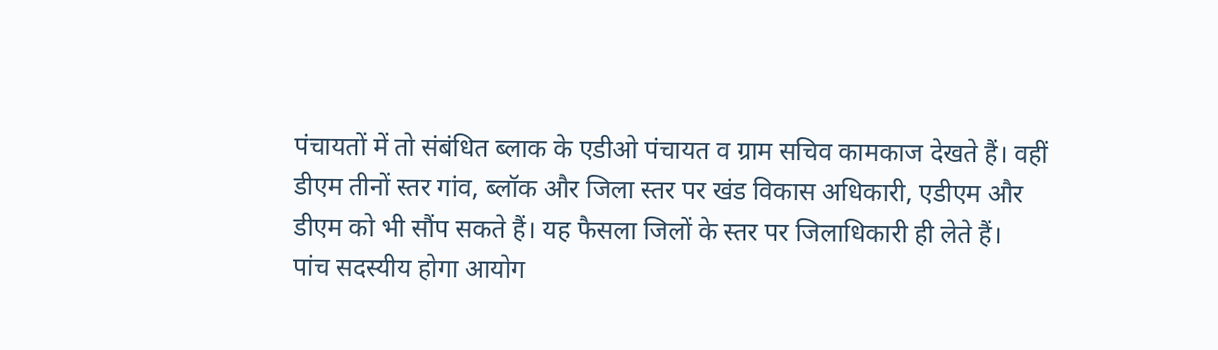पंचायतों में तो संबंधित ब्लाक के एडीओ पंचायत व ग्राम सचिव कामकाज देखते हैं। वहीं डीएम तीनों स्तर गांव, ब्लॉक और जिला स्तर पर खंड विकास अधिकारी, एडीएम और डीएम को भी सौंप सकते हैं। यह फैसला जिलों के स्तर पर जिलाधिकारी ही लेते हैं।
पांच सदस्यीय होगा आयोग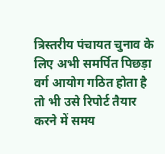त्रिस्तरीय पंचायत चुनाव के लिए अभी समर्पित पिछड़ा वर्ग आयोग गठित होता है तो भी उसे रिपोर्ट तैयार करने में समय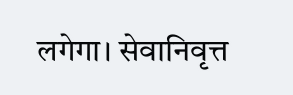लगेगा। सेवानिवृत्त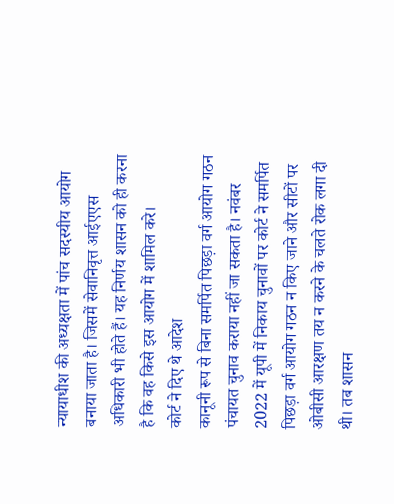न्यायाधीश की अध्यक्षता में पांच सदस्यीय आयोग बनाया जाता है। जिसमें सेवानिवृत्त आईएएस अधिकारी भी होते हैं। यह निर्णय शासन को ही करना है कि वह किसे इस आयोग में शामिल करे।
कोर्ट ने दिए थे आदेश
कानूनी रूप से बिना समर्पित पिछड़ा वर्ग आयोग गठन पंचायत चुनाव कराया नहीं जा सकता है। नवंबर 2022 में यूपी में निकाय चुनावों पर कोर्ट ने समर्पित पिछड़ा वर्ग आयोग गठन न किए जाने और सीटों पर ओबीसी आरक्षण तय न करने के चलते रोक लगा दी थी। तब शासन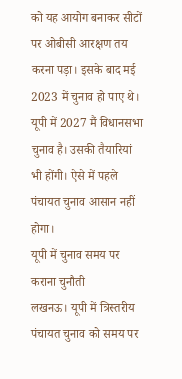को यह आयोग बनाकर सीटों पर ओबीसी आरक्षण तय करना पड़ा। इसके बाद मई 2023 में चुनाव हो पाए थे। यूपी में 2027 मैं विधानसभा चुनाव है। उसकी तैयारियां भी होंगी। ऐसे में पहले पंचायत चुनाव आसान नहीं होगा।
यूपी में चुनाव समय पर कराना चुनौती
लखनऊ। यूपी में त्रिस्तरीय पंचायत चुनाव को समय पर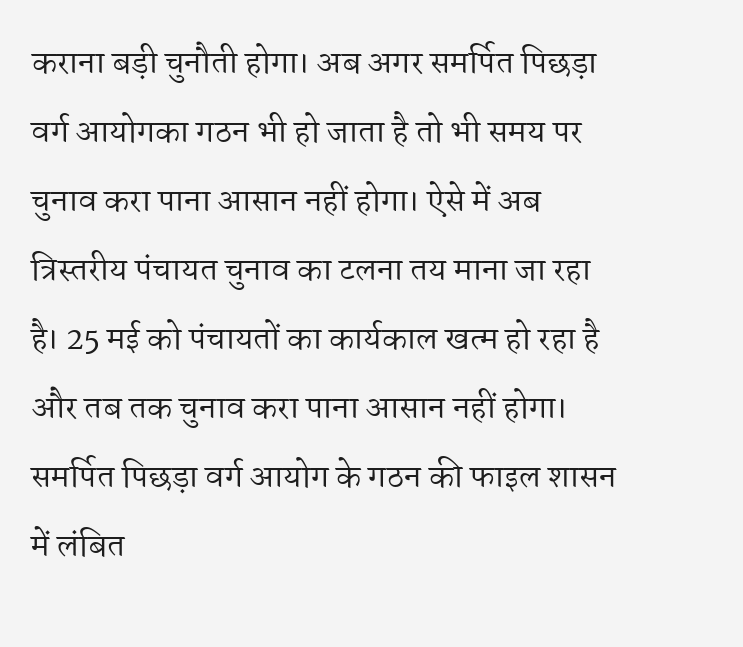कराना बड़ी चुनौती होगा। अब अगर समर्पित पिछड़ा वर्ग आयोगका गठन भी हो जाता है तो भी समय पर चुनाव करा पाना आसान नहीं होगा। ऐसे में अब त्रिस्तरीय पंचायत चुनाव का टलना तय माना जा रहा है। 25 मई को पंचायतों का कार्यकाल खत्म हो रहा है और तब तक चुनाव करा पाना आसान नहीं होगा। समर्पित पिछड़ा वर्ग आयोग के गठन की फाइल शासन में लंबित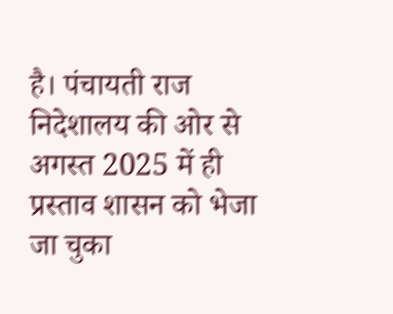है। पंचायती राज निदेशालय की ओर से अगस्त 2025 में ही प्रस्ताव शासन को भेजा जा चुका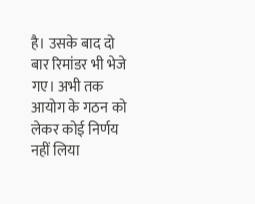है। उसके बाद दो बार रिमांडर भी भेजे गए। अभी तक आयोग के गठन को लेकर कोई निर्णय नहीं लिया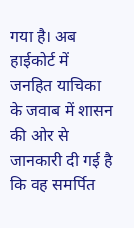गया है। अब हाईकोर्ट में जनहित याचिका के जवाब में शासन की ओर से जानकारी दी गई है कि वह समर्पित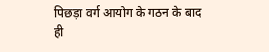पिछड़ा वर्ग आयोग के गठन के बाद ही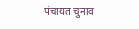पंचायत चुनाव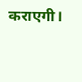कराएगी।